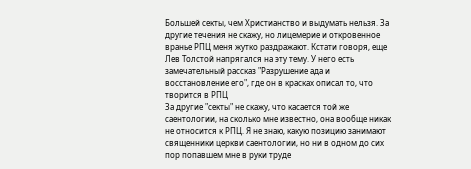Большей секты, чем Христианство и выдумать нельзя. За другие течения не скажу, но лицемерие и откровенное вранье РПЦ меня жутко раздражают. Кстати говоря, еще Лев Толстой напрягался на эту тему. У него есть замечательный рассказ "Разрушение ада и восстановление его", где он в красках описал то, что творится в РПЦ
За другие "секты" не скажу, что касается той же саентологии, на сколько мне известно, она вообще никак не относится к РПЦ. Я не знаю, какую позицию занимают священники церкви саентологии, но ни в одном до сих пор попавшем мне в руки труде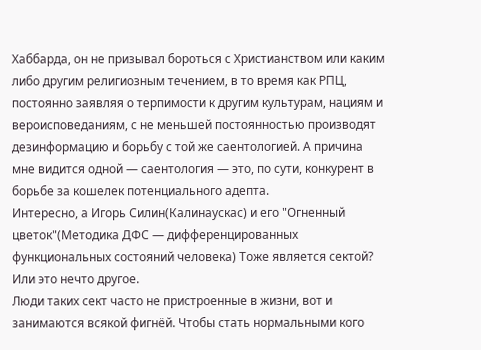Хаббарда, он не призывал бороться с Христианством или каким либо другим религиозным течением, в то время как РПЦ, постоянно заявляя о терпимости к другим культурам, нациям и вероисповеданиям, с не меньшей постоянностью производят дезинформацию и борьбу с той же саентологией. А причина мне видится одной — саентология — это, по сути, конкурент в борьбе за кошелек потенциального адепта.
Интересно, а Игорь Силин(Калинаускас) и его "Огненный цветок"(Методика ДФС — дифференцированных функциональных состояний человека) Тоже является сектой? Или это нечто другое.
Люди таких сект часто не пристроенные в жизни, вот и занимаются всякой фигнёй. Чтобы стать нормальными кого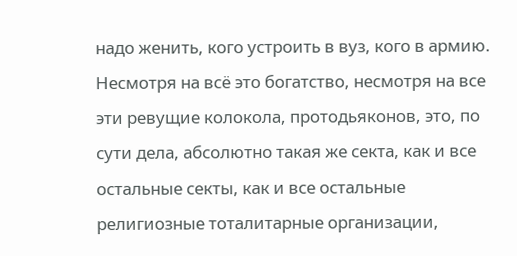надо женить, кого устроить в вуз, кого в армию.
Несмотря на всё это богатство, несмотря на все эти ревущие колокола, протодьяконов, это, по сути дела, абсолютно такая же секта, как и все остальные секты, как и все остальные религиозные тоталитарные организации,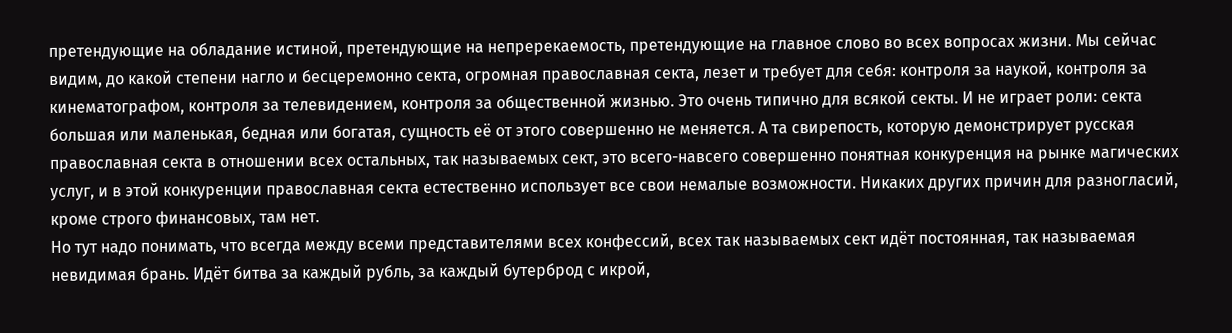претендующие на обладание истиной, претендующие на непререкаемость, претендующие на главное слово во всех вопросах жизни. Мы сейчас видим, до какой степени нагло и бесцеремонно секта, огромная православная секта, лезет и требует для себя: контроля за наукой, контроля за кинематографом, контроля за телевидением, контроля за общественной жизнью. Это очень типично для всякой секты. И не играет роли: секта большая или маленькая, бедная или богатая, сущность её от этого совершенно не меняется. А та свирепость, которую демонстрирует русская православная секта в отношении всех остальных, так называемых сект, это всего-навсего совершенно понятная конкуренция на рынке магических услуг, и в этой конкуренции православная секта естественно использует все свои немалые возможности. Никаких других причин для разногласий, кроме строго финансовых, там нет.
Но тут надо понимать, что всегда между всеми представителями всех конфессий, всех так называемых сект идёт постоянная, так называемая невидимая брань. Идёт битва за каждый рубль, за каждый бутерброд с икрой,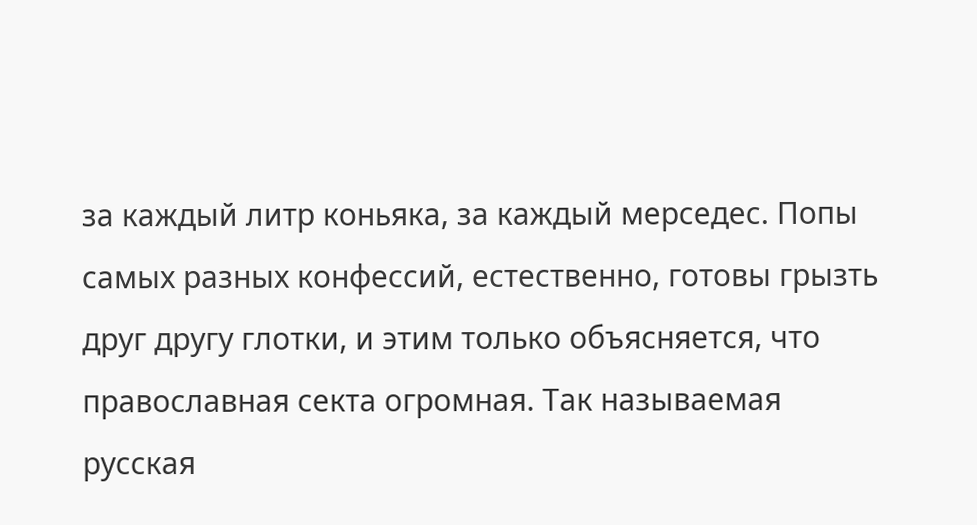за каждый литр коньяка, за каждый мерседес. Попы самых разных конфессий, естественно, готовы грызть друг другу глотки, и этим только объясняется, что православная секта огромная. Так называемая русская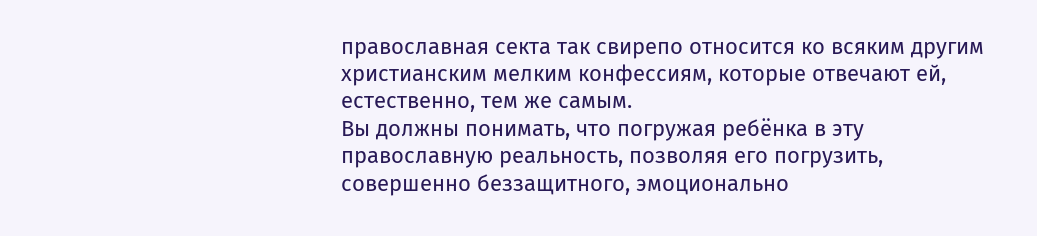православная секта так свирепо относится ко всяким другим христианским мелким конфессиям, которые отвечают ей, естественно, тем же самым.
Вы должны понимать, что погружая ребёнка в эту православную реальность, позволяя его погрузить, совершенно беззащитного, эмоционально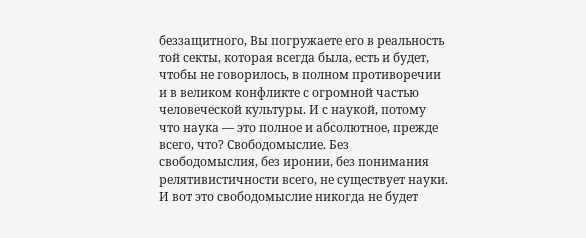беззащитного, Вы погружаете его в реальность той секты, которая всегда была, есть и будет, чтобы не говорилось, в полном противоречии и в великом конфликте с огромной частью человеческой культуры. И с наукой, потому что наука — это полное и абсолютное, прежде всего, что? Свободомыслие. Без свободомыслия, без иронии, без понимания релятивистичности всего, не существует науки. И вот это свободомыслие никогда не будет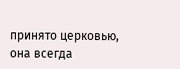принято церковью, она всегда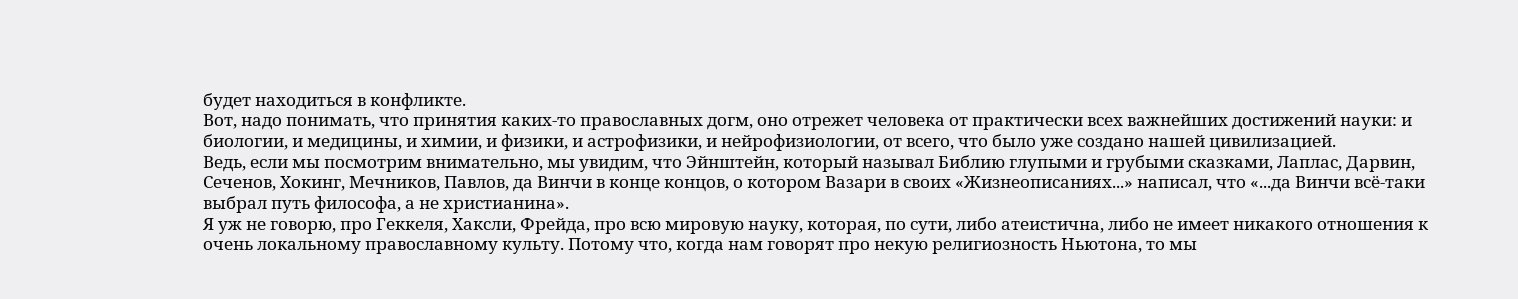будет находиться в конфликте.
Вот, надо понимать, что принятия каких-то православных догм, оно отрежет человека от практически всех важнейших достижений науки: и биологии, и медицины, и химии, и физики, и астрофизики, и нейрофизиологии, от всего, что было уже создано нашей цивилизацией.
Ведь, если мы посмотрим внимательно, мы увидим, что Эйнштейн, который называл Библию глупыми и грубыми сказками, Лаплас, Дарвин, Сеченов, Хокинг, Мечников, Павлов, да Винчи в конце концов, о котором Вазари в своих «Жизнеописаниях...» написал, что «...да Винчи всё-таки выбрал путь философа, а не христианина».
Я уж не говорю, про Геккеля, Хаксли, Фрейда, про всю мировую науку, которая, по сути, либо атеистична, либо не имеет никакого отношения к очень локальному православному культу. Потому что, когда нам говорят про некую религиозность Ньютона, то мы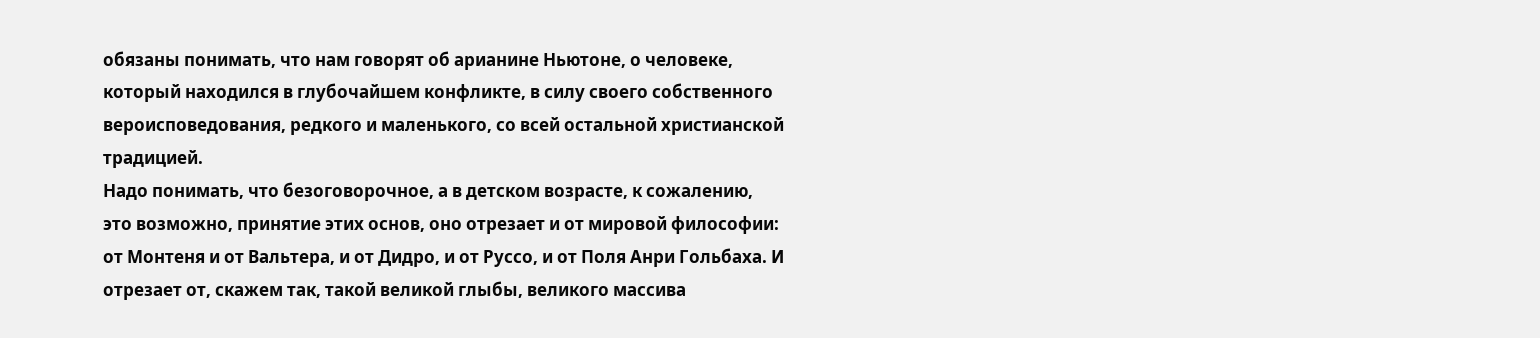обязаны понимать, что нам говорят об арианине Ньютоне, о человеке, который находился в глубочайшем конфликте, в силу своего собственного вероисповедования, редкого и маленького, со всей остальной христианской традицией.
Надо понимать, что безоговорочное, а в детском возрасте, к сожалению, это возможно, принятие этих основ, оно отрезает и от мировой философии: от Монтеня и от Вальтера, и от Дидро, и от Руссо, и от Поля Анри Гольбаха. И отрезает от, скажем так, такой великой глыбы, великого массива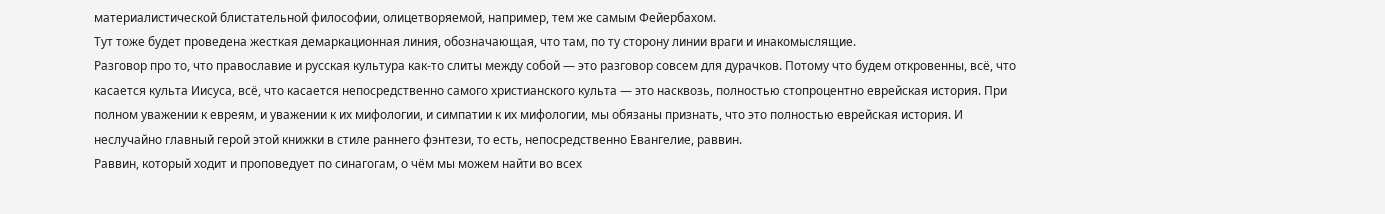материалистической блистательной философии, олицетворяемой, например, тем же самым Фейербахом.
Тут тоже будет проведена жесткая демаркационная линия, обозначающая, что там, по ту сторону линии враги и инакомыслящие.
Разговор про то, что православие и русская культура как-то слиты между собой — это разговор совсем для дурачков. Потому что будем откровенны, всё, что касается культа Иисуса, всё, что касается непосредственно самого христианского культа — это насквозь, полностью стопроцентно еврейская история. При полном уважении к евреям, и уважении к их мифологии, и симпатии к их мифологии, мы обязаны признать, что это полностью еврейская история. И неслучайно главный герой этой книжки в стиле раннего фэнтези, то есть, непосредственно Евангелие, раввин.
Раввин, который ходит и проповедует по синагогам, о чём мы можем найти во всех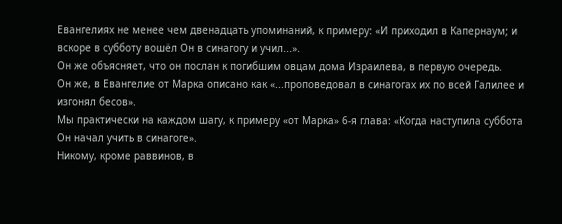Евангелиях не менее чем двенадцать упоминаний, к примеру: «И приходил в Капернаум; и вскоре в субботу вошёл Он в синагогу и учил...».
Он же объясняет, что он послан к погибшим овцам дома Израилева, в первую очередь.
Он же, в Евангелие от Марка описано как «...проповедовал в синагогах их по всей Галилее и изгонял бесов».
Мы практически на каждом шагу, к примеру «от Марка» 6-я глава: «Когда наступила суббота Он начал учить в синагоге».
Никому, кроме раввинов, в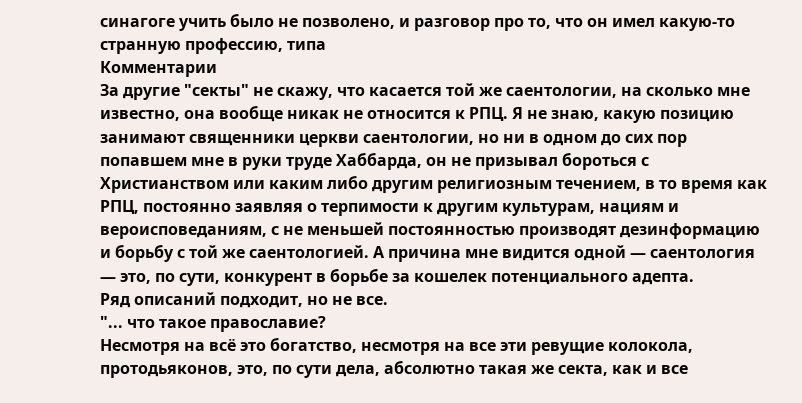синагоге учить было не позволено, и разговор про то, что он имел какую-то странную профессию, типа
Комментарии
За другие "секты" не скажу, что касается той же саентологии, на сколько мне известно, она вообще никак не относится к РПЦ. Я не знаю, какую позицию занимают священники церкви саентологии, но ни в одном до сих пор попавшем мне в руки труде Хаббарда, он не призывал бороться с Христианством или каким либо другим религиозным течением, в то время как РПЦ, постоянно заявляя о терпимости к другим культурам, нациям и вероисповеданиям, с не меньшей постоянностью производят дезинформацию и борьбу с той же саентологией. А причина мне видится одной — саентология — это, по сути, конкурент в борьбе за кошелек потенциального адепта.
Ряд описаний подходит, но не все.
"... что такое православие?
Несмотря на всё это богатство, несмотря на все эти ревущие колокола, протодьяконов, это, по сути дела, абсолютно такая же секта, как и все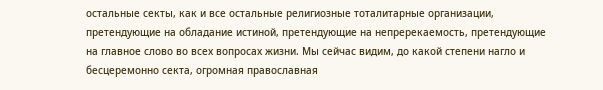остальные секты, как и все остальные религиозные тоталитарные организации, претендующие на обладание истиной, претендующие на непререкаемость, претендующие на главное слово во всех вопросах жизни. Мы сейчас видим, до какой степени нагло и бесцеремонно секта, огромная православная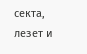секта, лезет и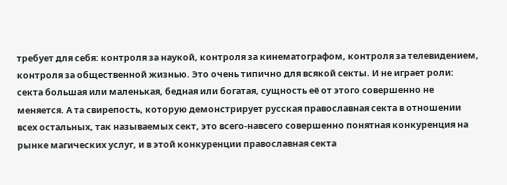требует для себя: контроля за наукой, контроля за кинематографом, контроля за телевидением, контроля за общественной жизнью. Это очень типично для всякой секты. И не играет роли: секта большая или маленькая, бедная или богатая, сущность её от этого совершенно не меняется. А та свирепость, которую демонстрирует русская православная секта в отношении всех остальных, так называемых сект, это всего-навсего совершенно понятная конкуренция на рынке магических услуг, и в этой конкуренции православная секта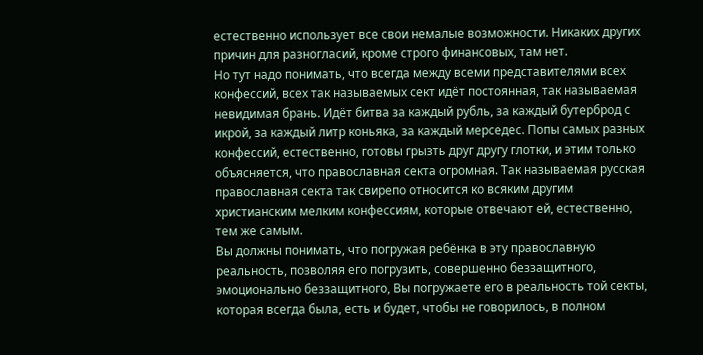естественно использует все свои немалые возможности. Никаких других причин для разногласий, кроме строго финансовых, там нет.
Но тут надо понимать, что всегда между всеми представителями всех конфессий, всех так называемых сект идёт постоянная, так называемая невидимая брань. Идёт битва за каждый рубль, за каждый бутерброд с икрой, за каждый литр коньяка, за каждый мерседес. Попы самых разных конфессий, естественно, готовы грызть друг другу глотки, и этим только объясняется, что православная секта огромная. Так называемая русская православная секта так свирепо относится ко всяким другим христианским мелким конфессиям, которые отвечают ей, естественно, тем же самым.
Вы должны понимать, что погружая ребёнка в эту православную реальность, позволяя его погрузить, совершенно беззащитного, эмоционально беззащитного, Вы погружаете его в реальность той секты, которая всегда была, есть и будет, чтобы не говорилось, в полном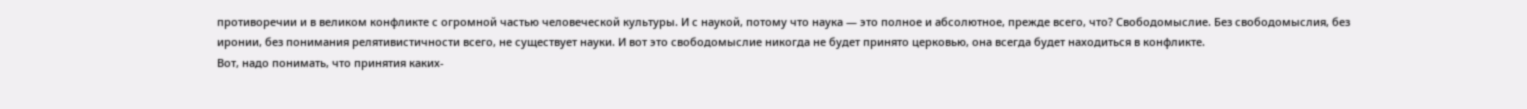противоречии и в великом конфликте с огромной частью человеческой культуры. И с наукой, потому что наука — это полное и абсолютное, прежде всего, что? Свободомыслие. Без свободомыслия, без иронии, без понимания релятивистичности всего, не существует науки. И вот это свободомыслие никогда не будет принято церковью, она всегда будет находиться в конфликте.
Вот, надо понимать, что принятия каких-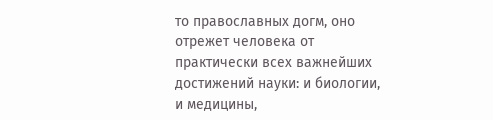то православных догм, оно отрежет человека от практически всех важнейших достижений науки: и биологии, и медицины,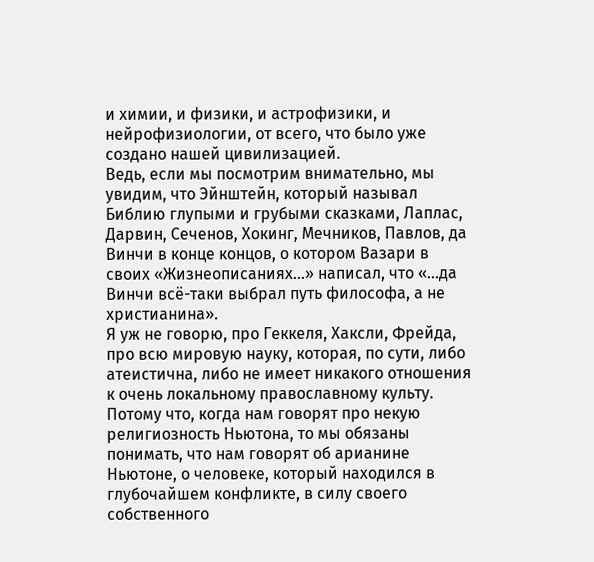и химии, и физики, и астрофизики, и нейрофизиологии, от всего, что было уже создано нашей цивилизацией.
Ведь, если мы посмотрим внимательно, мы увидим, что Эйнштейн, который называл Библию глупыми и грубыми сказками, Лаплас, Дарвин, Сеченов, Хокинг, Мечников, Павлов, да Винчи в конце концов, о котором Вазари в своих «Жизнеописаниях...» написал, что «...да Винчи всё-таки выбрал путь философа, а не христианина».
Я уж не говорю, про Геккеля, Хаксли, Фрейда, про всю мировую науку, которая, по сути, либо атеистична, либо не имеет никакого отношения к очень локальному православному культу. Потому что, когда нам говорят про некую религиозность Ньютона, то мы обязаны понимать, что нам говорят об арианине Ньютоне, о человеке, который находился в глубочайшем конфликте, в силу своего собственного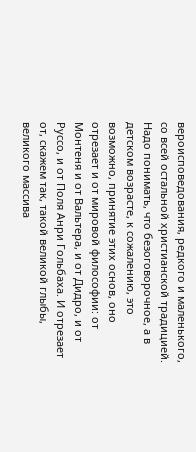вероисповедования, редкого и маленького, со всей остальной христианской традицией.
Надо понимать, что безоговорочное, а в детском возрасте, к сожалению, это возможно, принятие этих основ, оно отрезает и от мировой философии: от Монтеня и от Вальтера, и от Дидро, и от Руссо, и от Поля Анри Гольбаха. И отрезает от, скажем так, такой великой глыбы, великого массива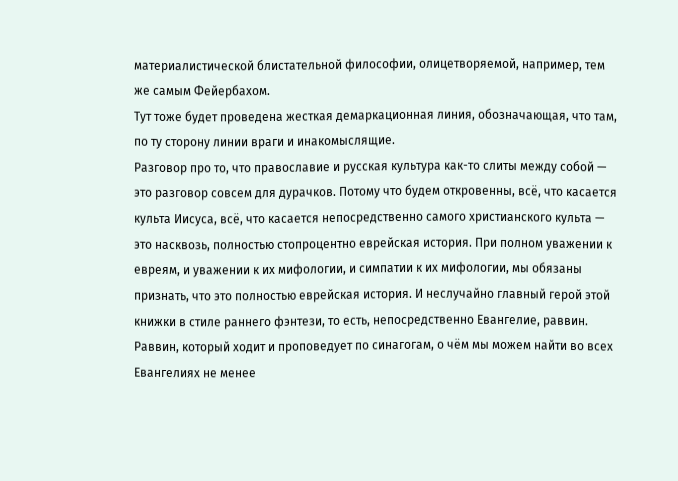материалистической блистательной философии, олицетворяемой, например, тем же самым Фейербахом.
Тут тоже будет проведена жесткая демаркационная линия, обозначающая, что там, по ту сторону линии враги и инакомыслящие.
Разговор про то, что православие и русская культура как-то слиты между собой — это разговор совсем для дурачков. Потому что будем откровенны, всё, что касается культа Иисуса, всё, что касается непосредственно самого христианского культа — это насквозь, полностью стопроцентно еврейская история. При полном уважении к евреям, и уважении к их мифологии, и симпатии к их мифологии, мы обязаны признать, что это полностью еврейская история. И неслучайно главный герой этой книжки в стиле раннего фэнтези, то есть, непосредственно Евангелие, раввин.
Раввин, который ходит и проповедует по синагогам, о чём мы можем найти во всех Евангелиях не менее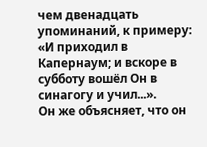чем двенадцать упоминаний, к примеру: «И приходил в Капернаум; и вскоре в субботу вошёл Он в синагогу и учил...».
Он же объясняет, что он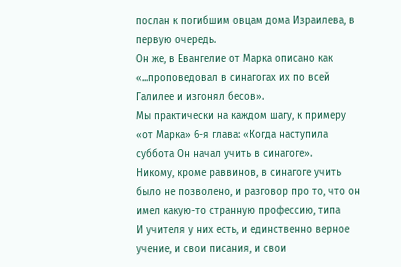послан к погибшим овцам дома Израилева, в первую очередь.
Он же, в Евангелие от Марка описано как «...проповедовал в синагогах их по всей Галилее и изгонял бесов».
Мы практически на каждом шагу, к примеру «от Марка» 6-я глава: «Когда наступила суббота Он начал учить в синагоге».
Никому, кроме раввинов, в синагоге учить было не позволено, и разговор про то, что он имел какую-то странную профессию, типа
И учителя у них есть, и единственно верное учение, и свои писания, и свои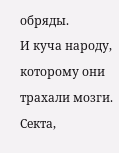обряды.
И куча народу, которому они трахали мозги.
Секта,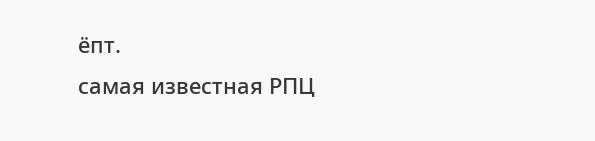ёпт.
самая известная РПЦ